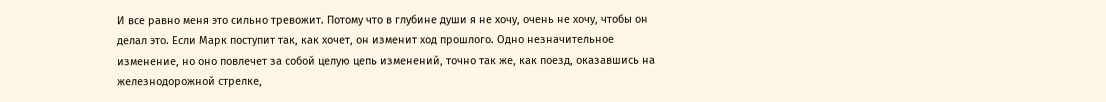И все равно меня это сильно тревожит. Потому что в глубине души я не хочу, очень не хочу, чтобы он делал это. Если Марк поступит так, как хочет, он изменит ход прошлого. Одно незначительное изменение, но оно повлечет за собой целую цепь изменений, точно так же, как поезд, оказавшись на железнодорожной стрелке,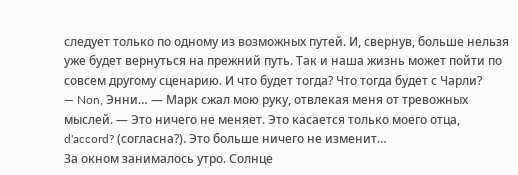следует только по одному из возможных путей. И, свернув, больше нельзя уже будет вернуться на прежний путь. Так и наша жизнь может пойти по совсем другому сценарию. И что будет тогда? Что тогда будет с Чарли?
— Non, Энни… — Марк сжал мою руку, отвлекая меня от тревожных мыслей. — Это ничего не меняет. Это касается только моего отца, d'accord? (согласна?). Это больше ничего не изменит…
За окном занималось утро. Солнце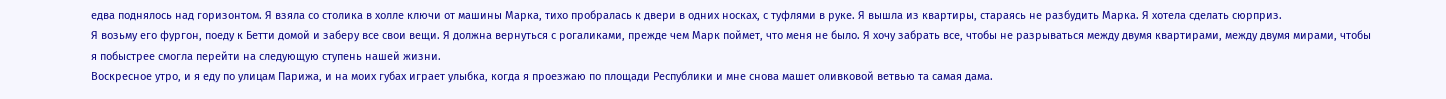едва поднялось над горизонтом. Я взяла со столика в холле ключи от машины Марка, тихо пробралась к двери в одних носках, с туфлями в руке. Я вышла из квартиры, стараясь не разбудить Марка. Я хотела сделать сюрприз.
Я возьму его фургон, поеду к Бетти домой и заберу все свои вещи. Я должна вернуться с рогаликами, прежде чем Марк поймет, что меня не было. Я хочу забрать все, чтобы не разрываться между двумя квартирами, между двумя мирами, чтобы я побыстрее смогла перейти на следующую ступень нашей жизни.
Воскресное утро, и я еду по улицам Парижа, и на моих губах играет улыбка, когда я проезжаю по площади Республики и мне снова машет оливковой ветвью та самая дама.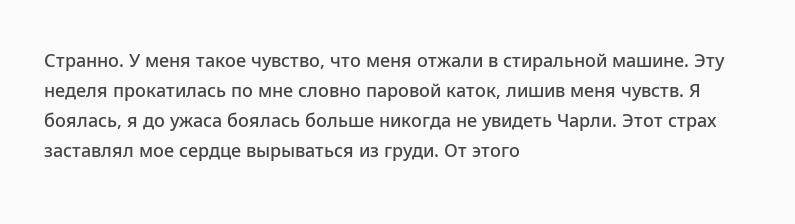Странно. У меня такое чувство, что меня отжали в стиральной машине. Эту неделя прокатилась по мне словно паровой каток, лишив меня чувств. Я боялась, я до ужаса боялась больше никогда не увидеть Чарли. Этот страх заставлял мое сердце вырываться из груди. От этого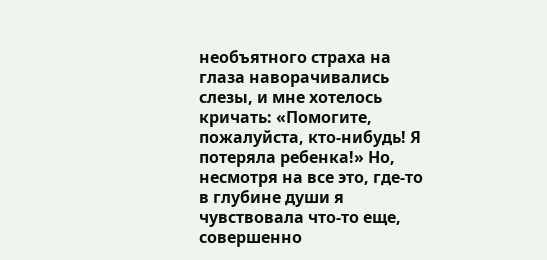необъятного страха на глаза наворачивались слезы, и мне хотелось кричать: «Помогите, пожалуйста, кто-нибудь! Я потеряла ребенка!» Но, несмотря на все это, где-то в глубине души я чувствовала что-то еще, совершенно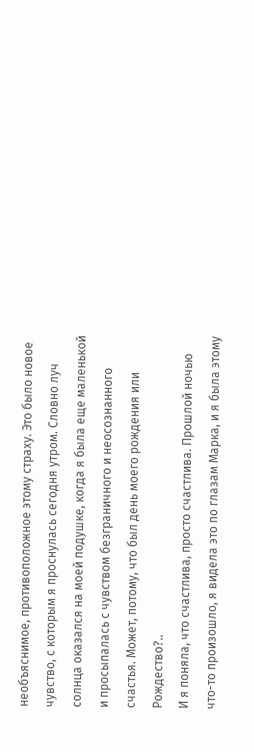необъяснимое, противоположное этому страху. Это было новое чувство, с которым я проснулась сегодня утром. Словно луч солнца оказался на моей подушке, когда я была еще маленькой и просыпалась с чувством безграничного и неосознанного счастья. Может, потому, что был день моего рождения или Рождество?..
И я поняла, что счастлива, просто счастлива. Прошлой ночью что-то произошло, я видела это по глазам Марка, и я была этому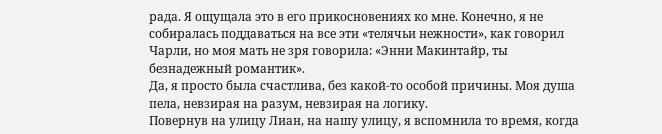рада. Я ощущала это в его прикосновениях ко мне. Конечно, я не собиралась поддаваться на все эти «телячьи нежности», как говорил Чарли, но моя мать не зря говорила: «Энни Макинтайр, ты безнадежный романтик».
Да, я просто была счастлива, без какой-то особой причины. Моя душа пела, невзирая на разум, невзирая на логику.
Повернув на улицу Лиан, на нашу улицу, я вспомнила то время, когда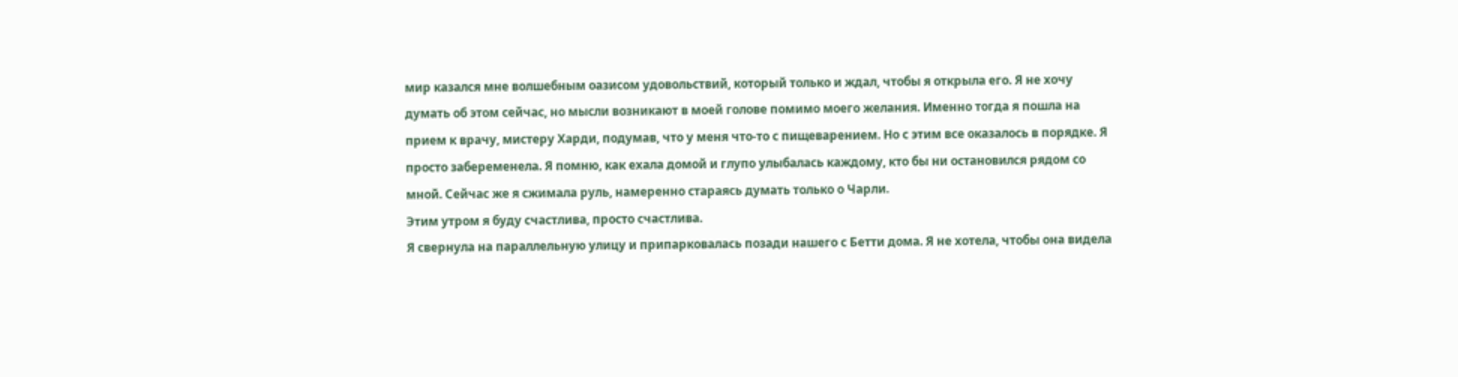мир казался мне волшебным оазисом удовольствий, который только и ждал, чтобы я открыла его. Я не хочу думать об этом сейчас, но мысли возникают в моей голове помимо моего желания. Именно тогда я пошла на прием к врачу, мистеру Харди, подумав, что у меня что-то с пищеварением. Но с этим все оказалось в порядке. Я просто забеременела. Я помню, как ехала домой и глупо улыбалась каждому, кто бы ни остановился рядом со мной. Сейчас же я сжимала руль, намеренно стараясь думать только о Чарли.
Этим утром я буду счастлива, просто счастлива.
Я свернула на параллельную улицу и припарковалась позади нашего с Бетти дома. Я не хотела, чтобы она видела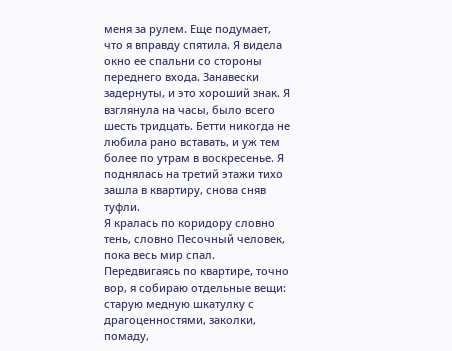меня за рулем. Еще подумает, что я вправду спятила. Я видела окно ее спальни со стороны переднего входа. Занавески задернуты, и это хороший знак. Я взглянула на часы, было всего шесть тридцать. Бетти никогда не любила рано вставать, и уж тем более по утрам в воскресенье. Я поднялась на третий этажи тихо зашла в квартиру, снова сняв туфли.
Я кралась по коридору словно тень, словно Песочный человек, пока весь мир спал.
Передвигаясь по квартире, точно вор, я собираю отдельные вещи: старую медную шкатулку с драгоценностями, заколки, помаду,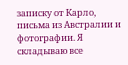записку от Карло, письма из Австралии и фотографии. Я складываю все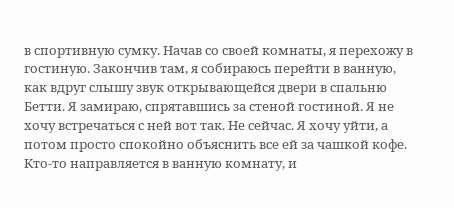в спортивную сумку. Начав со своей комнаты, я перехожу в гостиную. Закончив там, я собираюсь перейти в ванную, как вдруг слышу звук открывающейся двери в спальню Бетти. Я замираю, спрятавшись за стеной гостиной. Я не хочу встречаться с ней вот так. Не сейчас. Я хочу уйти, а потом просто спокойно объяснить все ей за чашкой кофе. Кто-то направляется в ванную комнату, и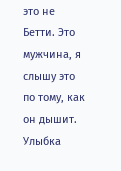это не Бетти. Это мужчина, я слышу это по тому, как он дышит. Улыбка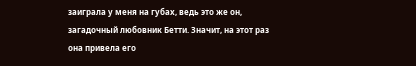заиграла у меня на губах, ведь это же он, загадочный любовник Бетти. Значит, на этот раз она привела его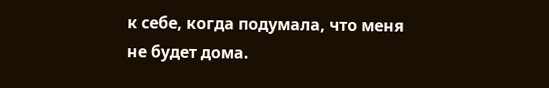к себе, когда подумала, что меня не будет дома.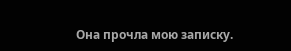Она прочла мою записку.